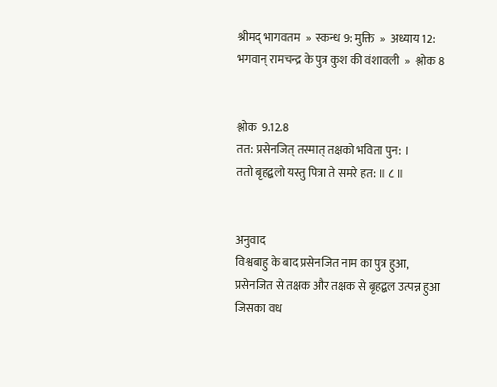श्रीमद् भागवतम  »  स्कन्ध 9: मुक्ति  »  अध्याय 12: भगवान् रामचन्द्र के पुत्र कुश की वंशावली  »  श्लोक 8


श्लोक  9.12.8
तत: प्रसेनजित् तस्मात् तक्षको भविता पुन: ।
ततो बृहद्ब‍लो यस्तु पित्रा ते समरे हत: ॥ ८ ॥


अनुवाद
विश्वबाहु के बाद प्रसेनजित नाम का पुत्र हुआ, प्रसेनजित से तक्षक और तक्षक से बृहद्बल उत्पन्न हुआ जिसका वध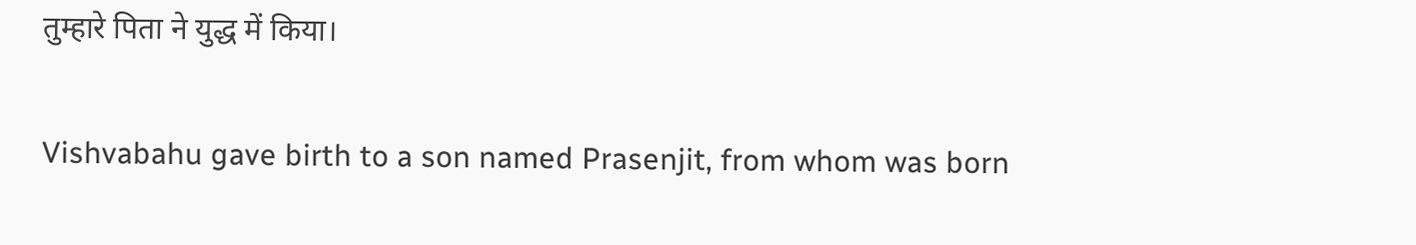तुम्हारे पिता ने युद्ध में किया।

Vishvabahu gave birth to a son named Prasenjit, from whom was born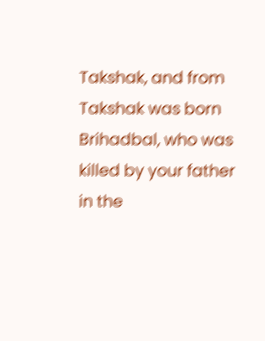Takshak, and from Takshak was born Brihadbal, who was killed by your father in the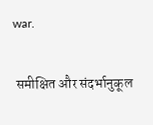war.

 समीक्षित और संदर्भानुकूल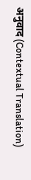अनुवाद (Contextual Translation)